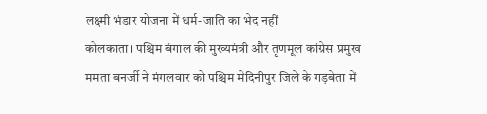लक्ष्मी भंडार योजना में धर्म-जाति का भेद नहीं
कोलकाता। पश्चिम बंगाल की मुख्यमंत्री और तृणमूल कांग्रेस प्रमुख ममता बनर्जी ने मंगलवार को पश्चिम मेदिनीपुर जिले के गड़बेता में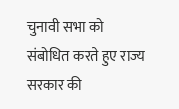चुनावी सभा को संबोधित करते हुए राज्य सरकार की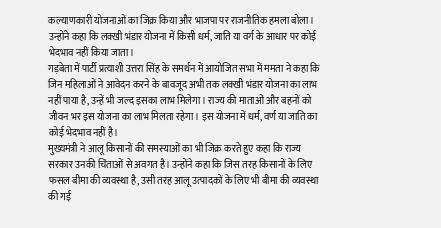कल्याणकारी योजनाओं का जिक्र किया और भाजपा पर राजनीतिक हमला बोला। उन्होंने कहा कि लक्खी भंडार योजना में किसी धर्म, जाति या वर्ग के आधार पर कोई भेदभाव नहीं किया जाता।
गड़बेता में पार्टी प्रत्याशी उत्तरा सिंह के समर्थन में आयोजित सभा में ममता ने कहा कि जिन महिलाओं ने आवेदन करने के बावजूद अभी तक लक्खी भंडार योजना का लाभ नहीं पाया है, उन्हें भी जल्द इसका लाभ मिलेगा। राज्य की माताओं और बहनों को जीवन भर इस योजना का लाभ मिलता रहेगा। इस योजना में धर्म, वर्ण या जाति का कोई भेदभाव नहीं है।
मुख्यमंत्री ने आलू किसानों की समस्याओं का भी जिक्र करते हुए कहा कि राज्य सरकार उनकी चिंताओं से अवगत है। उन्होंने कहा कि जिस तरह किसानों के लिए फसल बीमा की व्यवस्था है, उसी तरह आलू उत्पादकों के लिए भी बीमा की व्यवस्था की गई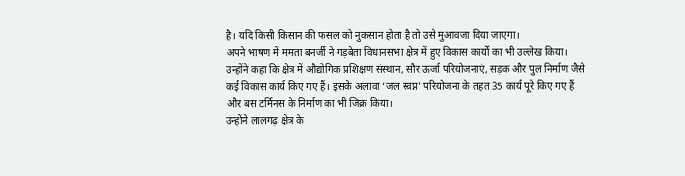है। यदि किसी किसान की फसल को नुकसान होता है तो उसे मुआवजा दिया जाएगा।
अपने भाषण में ममता बनर्जी ने गड़बेता विधानसभा क्षेत्र में हुए विकास कार्यों का भी उल्लेख किया। उन्होंने कहा कि क्षेत्र में औद्योगिक प्रशिक्षण संस्थान, सौर ऊर्जा परियोजनाएं, सड़क और पुल निर्माण जैसे कई विकास कार्य किए गए हैं। इसके अलावा ‘जल स्वप्न’ परियोजना के तहत 35 कार्य पूरे किए गए हैं और बस टर्मिनस के निर्माण का भी जिक्र किया।
उन्होंने लालगढ़ क्षेत्र के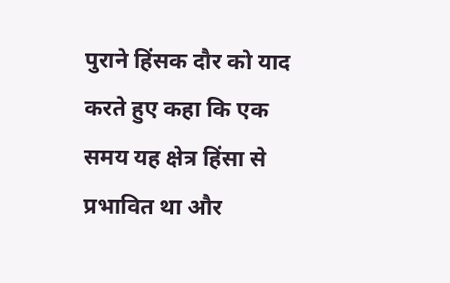पुराने हिंसक दौर को याद करते हुए कहा कि एक समय यह क्षेत्र हिंसा से प्रभावित था और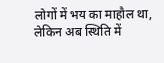लोगों में भय का माहौल था, लेकिन अब स्थिति में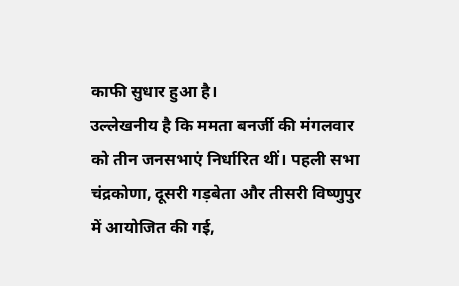काफी सुधार हुआ है।
उल्लेखनीय है कि ममता बनर्जी की मंगलवार को तीन जनसभाएं निर्धारित थीं। पहली सभा चंद्रकोणा, दूसरी गड़बेता और तीसरी विष्णुपुर में आयोजित की गई,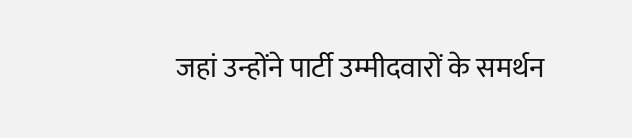जहां उन्होंने पार्टी उम्मीदवारों के समर्थन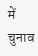में चुनाव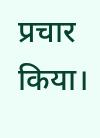प्रचार किया।